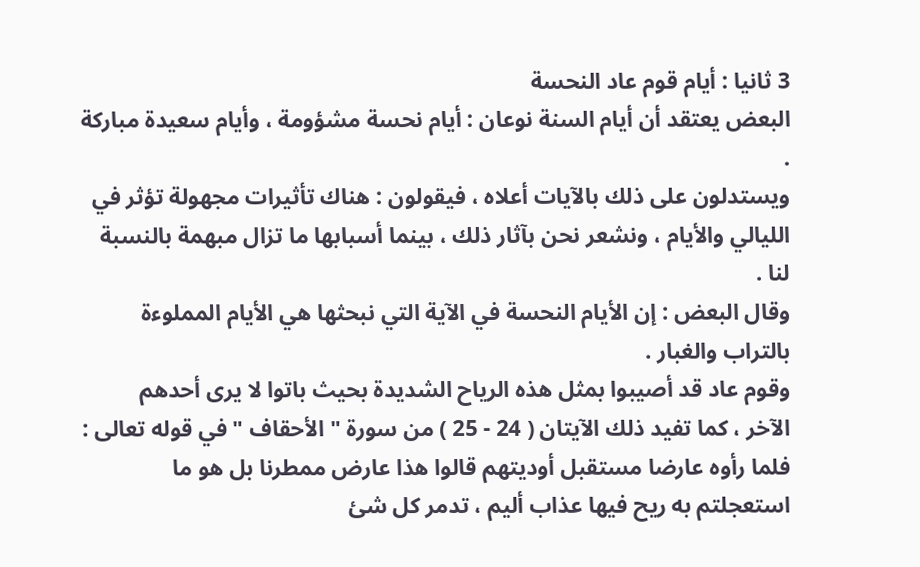3 ثانيا : أيام قوم عاد النحسة
البعض يعتقد أن أيام السنة نوعان : أيام نحسة مشؤومة ، وأيام سعيدة مباركة .
ويستدلون على ذلك بالآيات أعلاه ، فيقولون : هناك تأثيرات مجهولة تؤثر في
الليالي والأيام ، ونشعر نحن بآثار ذلك ، بينما أسبابها ما تزال مبهمة بالنسبة لنا .
وقال البعض : إن الأيام النحسة في الآية التي نبحثها هي الأيام المملوءة
بالتراب والغبار .
وقوم عاد قد أصيبوا بمثل هذه الرياح الشديدة بحيث باتوا لا يرى أحدهم
الآخر ، كما تفيد ذلك الآيتان ( 24 - 25 ) من سورة " الأحقاف " في قوله تعالى :
فلما رأوه عارضا مستقبل أوديتهم قالوا هذا عارض ممطرنا بل هو ما
استعجلتم به ريح فيها عذاب أليم ، تدمر كل شئ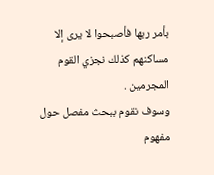بأمر ربها فأصبحوا لا يرى إلا
مساكنهم كذلك نجزي القوم المجرمين .
وسوف نقوم ببحث مفصل حول مفهوم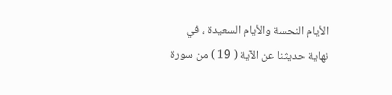الأيام النحسة والأيام السعيدة ، في
نهاية حديثنا عن الآية ( 19 ) من سورة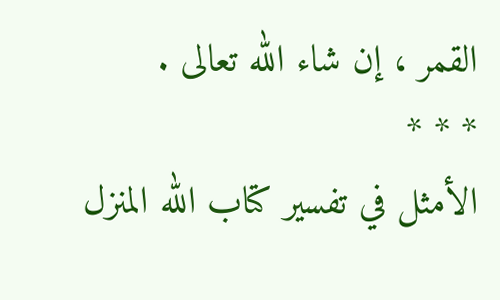القمر ، إن شاء الله تعالى .
* * *
الأمثل في تفسير كتاب الله المنزل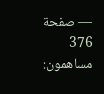— صفحة 376
مساهمون: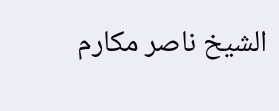الشيخ ناصر مكارم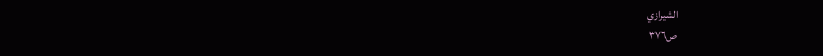الشيرازي
ص٣٧٦